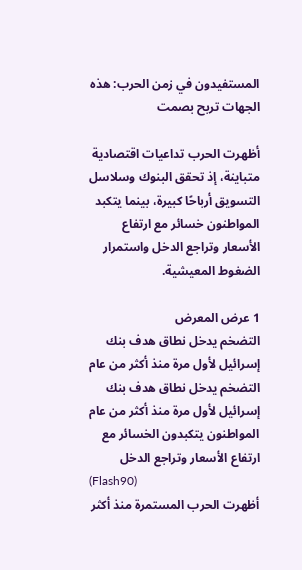المستفيدون في زمن الحرب: هذه الجهات تربح بصمت

أظهرت الحرب تداعيات اقتصادية متباينة، إذ تحقق البنوك وسلاسل التسويق أرباحًا كبيرة، بينما يتكبد المواطنون خسائر مع ارتفاع الأسعار وتراجع الدخل واستمرار الضغوط المعيشية.

1 عرض المعرض
التضخم يدخل نطاق هدف بنك إسرائيل لأول مرة منذ أكثر من عام
التضخم يدخل نطاق هدف بنك إسرائيل لأول مرة منذ أكثر من عام
المواطنون يتكبدون الخسائر مع ارتفاع الأسعار وتراجع الدخل
(Flash90)
أظهرت الحرب المستمرة منذ أكثر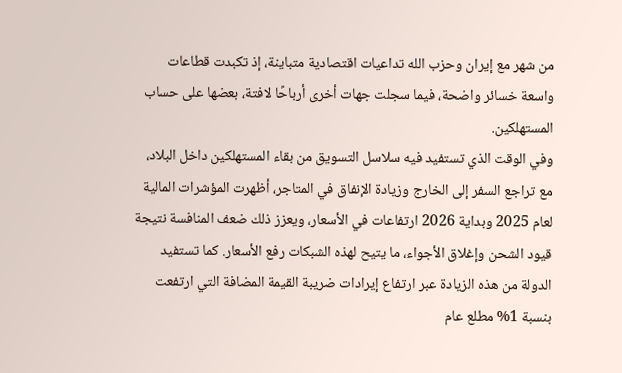من شهر مع إيران وحزب الله تداعيات اقتصادية متباينة، إذ تكبدت قطاعات واسعة خسائر واضحة، فيما سجلت جهات أخرى أرباحًا لافتة، بعضها على حساب المستهلكين.
وفي الوقت الذي تستفيد فيه سلاسل التسويق من بقاء المستهلكين داخل البلاد، مع تراجع السفر إلى الخارج وزيادة الإنفاق في المتاجر، أظهرت المؤشرات المالية لعام 2025 وبداية 2026 ارتفاعات في الأسعار، ويعزز ذلك ضعف المنافسة نتيجة قيود الشحن وإغلاق الأجواء، ما يتيح لهذه الشبكات رفع الأسعار. كما تستفيد الدولة من هذه الزيادة عبر ارتفاع إيرادات ضريبة القيمة المضافة التي ارتفعت بنسبة 1% مطلع عام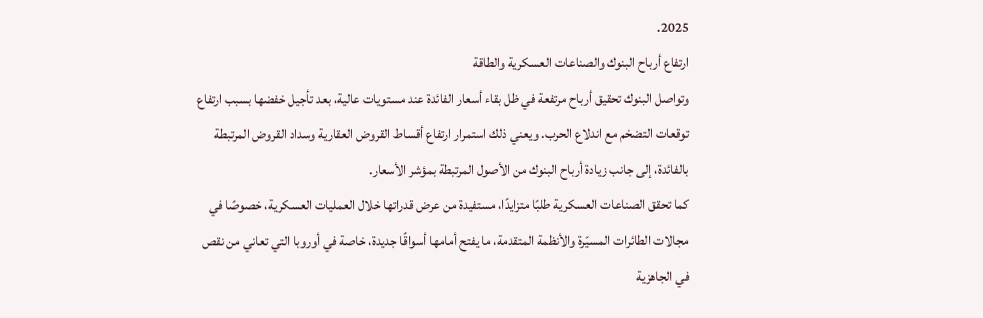2025.
ارتفاع أرباح البنوك والصناعات العسكرية والطاقة
وتواصل البنوك تحقيق أرباح مرتفعة في ظل بقاء أسعار الفائدة عند مستويات عالية، بعد تأجيل خفضها بسبب ارتفاع توقعات التضخم مع اندلاع الحرب. ويعني ذلك استمرار ارتفاع أقساط القروض العقارية وسداد القروض المرتبطة بالفائدة، إلى جانب زيادة أرباح البنوك من الأصول المرتبطة بمؤشر الأسعار.
كما تحقق الصناعات العسكرية طلبًا متزايدًا، مستفيدة من عرض قدراتها خلال العمليات العسكرية، خصوصًا في مجالات الطائرات المسيّرة والأنظمة المتقدمة، ما يفتح أمامها أسواقًا جديدة، خاصة في أوروبا التي تعاني من نقص في الجاهزية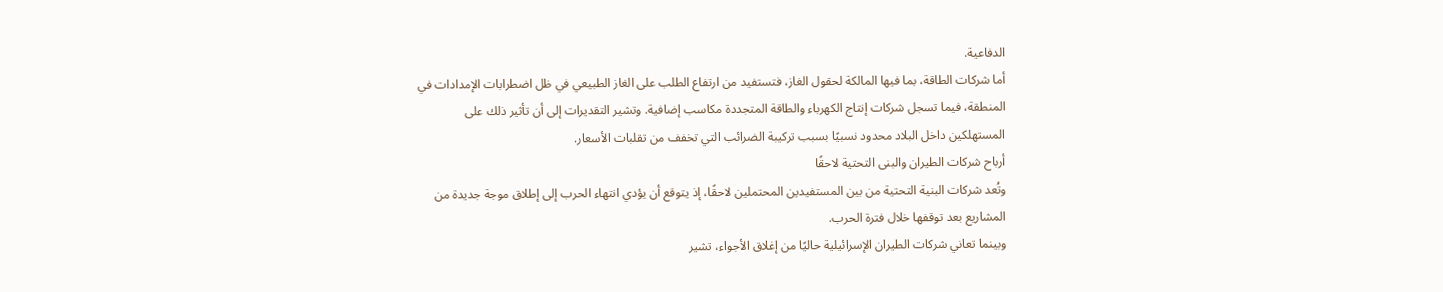الدفاعية.
أما شركات الطاقة، بما فيها المالكة لحقول الغاز، فتستفيد من ارتفاع الطلب على الغاز الطبيعي في ظل اضطرابات الإمدادات في المنطقة، فيما تسجل شركات إنتاج الكهرباء والطاقة المتجددة مكاسب إضافية. وتشير التقديرات إلى أن تأثير ذلك على المستهلكين داخل البلاد محدود نسبيًا بسبب تركيبة الضرائب التي تخفف من تقلبات الأسعار.
أرباح شركات الطيران والبنى التحتية لاحقًا
وتُعد شركات البنية التحتية من بين المستفيدين المحتملين لاحقًا، إذ يتوقع أن يؤدي انتهاء الحرب إلى إطلاق موجة جديدة من المشاريع بعد توقفها خلال فترة الحرب.
وبينما تعاني شركات الطيران الإسرائيلية حاليًا من إغلاق الأجواء، تشير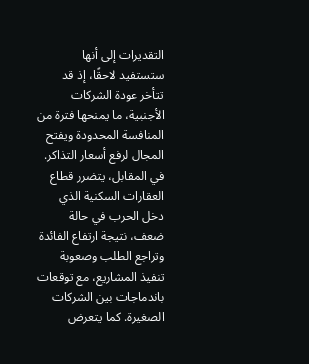التقديرات إلى أنها ستستفيد لاحقًا، إذ قد تتأخر عودة الشركات الأجنبية، ما يمنحها فترة من المنافسة المحدودة ويفتح المجال لرفع أسعار التذاكر.
في المقابل، يتضرر قطاع العقارات السكنية الذي دخل الحرب في حالة ضعف، نتيجة ارتفاع الفائدة وتراجع الطلب وصعوبة تنفيذ المشاريع، مع توقعات باندماجات بين الشركات الصغيرة. كما يتعرض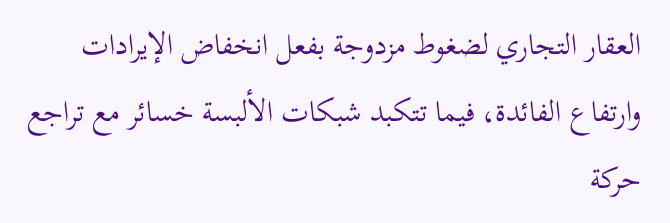العقار التجاري لضغوط مزدوجة بفعل انخفاض الإيرادات وارتفاع الفائدة، فيما تتكبد شبكات الألبسة خسائر مع تراجع حركة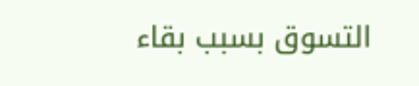التسوق بسبب بقاء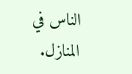الناس في المنازل.